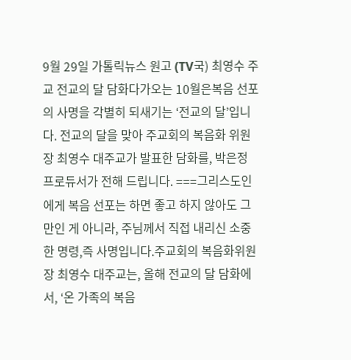9월 29일 가톨릭뉴스 원고 (TV국) 최영수 주교 전교의 달 담화다가오는 10월은복음 선포의 사명을 각별히 되새기는 ‘전교의 달’입니다. 전교의 달을 맞아 주교회의 복음화 위원장 최영수 대주교가 발표한 담화를, 박은정 프로듀서가 전해 드립니다. ===그리스도인에게 복음 선포는 하면 좋고 하지 않아도 그만인 게 아니라, 주님께서 직접 내리신 소중한 명령,즉 사명입니다.주교회의 복음화위원장 최영수 대주교는, 올해 전교의 달 담화에서, ‘온 가족의 복음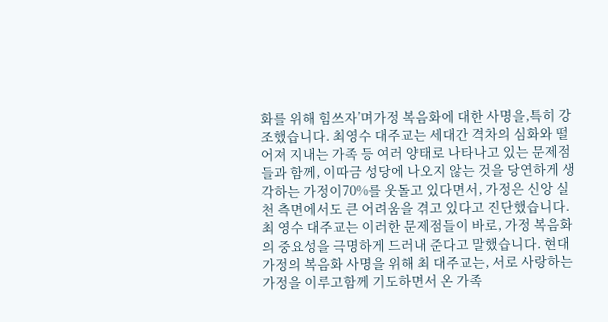화를 위해 힘쓰자’며가정 복음화에 대한 사명을,특히 강조했습니다. 최영수 대주교는 세대간 격차의 심화와 떨어져 지내는 가족 등 여러 양태로 나타나고 있는 문제점들과 함께, 이따금 성당에 나오지 않는 것을 당연하게 생각하는 가정이70%를 웃돌고 있다면서, 가정은 신앙 실천 측면에서도 큰 어려움을 겪고 있다고 진단했습니다. 최 영수 대주교는 이러한 문제점들이 바로, 가정 복음화의 중요성을 극명하게 드러내 준다고 말했습니다. 현대 가정의 복음화 사명을 위해 최 대주교는, 서로 사랑하는 가정을 이루고함께 기도하면서 온 가족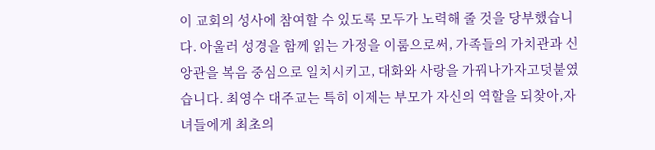이 교회의 성사에 참여할 수 있도록 모두가 노력해 줄 것을 당부했습니다. 아울러 성경을 함께 읽는 가정을 이룸으로써, 가족들의 가치관과 신앙관을 복음 중심으로 일치시키고, 대화와 사랑을 가꿔나가자고덧붙였습니다. 최영수 대주교는 특히 이제는 부모가 자신의 역할을 되찾아,자녀들에게 최초의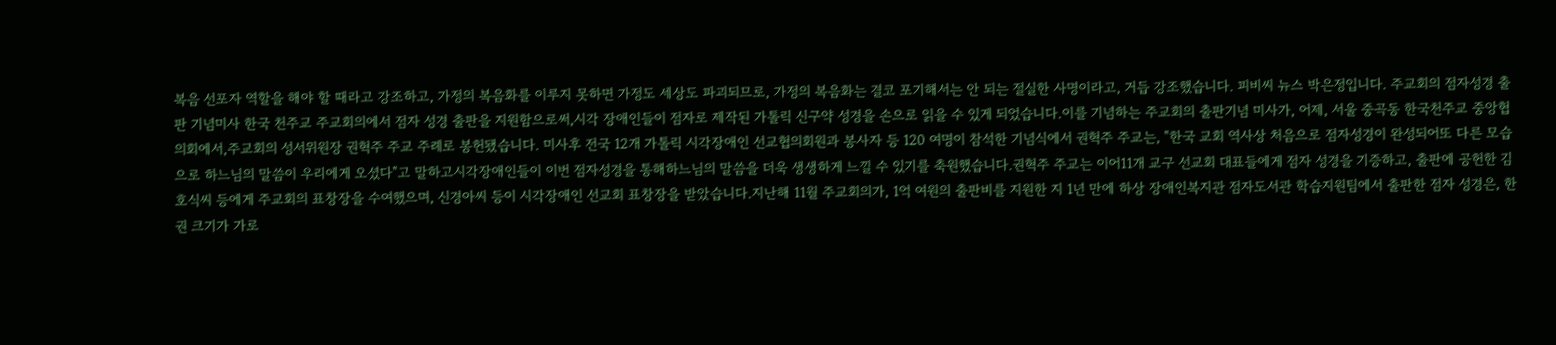복음 선포자 역할을 해야 할 때라고 강조하고, 가정의 복음화를 이루지 못하면 가정도 세상도 파괴되므로, 가정의 복음화는 결코 포기해서는 안 되는 절실한 사명이라고, 거듭 강조했습니다. 피비씨 뉴스 박은정입니다. 주교회의 점자성경 출판 기념미사 한국 천주교 주교회의에서 점자 성경 출판을 지원함으로써,시각 장애인들이 점자로 제작된 가톨릭 신구약 성경을 손으로 읽을 수 있게 되었습니다.이를 기념하는 주교회의 출판기념 미사가, 어제, 서울 중곡동 한국천주교 중앙협의회에서,주교회의 성서위원장 권혁주 주교 주례로 봉헌됐습니다. 미사후 전국 12개 가톨릭 시각장애인 선교협의회원과 봉사자 등 120 여명이 참석한 기념식에서 권혁주 주교는, "한국 교회 역사상 처음으로 점자성경이 완성되어또 다른 모습으로 하느님의 말씀이 우리에게 오셨다"고 말하고시각장애인들이 이번 점자성경을 통해하느님의 말씀을 더욱 생생하게 느낄 수 있기를 축원했습니다.권혁주 주교는 이어11개 교구 선교회 대표들에게 점자 성경을 기증하고, 출판에 공헌한 김호식씨 등에게 주교회의 표창장을 수여했으며, 신경아씨 등이 시각장애인 선교회 표창장을 받았습니다.지난해 11월 주교회의가, 1억 여원의 출판비를 지원한 지 1년 만에 하상 장애인복지관 점자도서관 학습지원팀에서 출판한 점자 성경은, 한 권 크기가 가로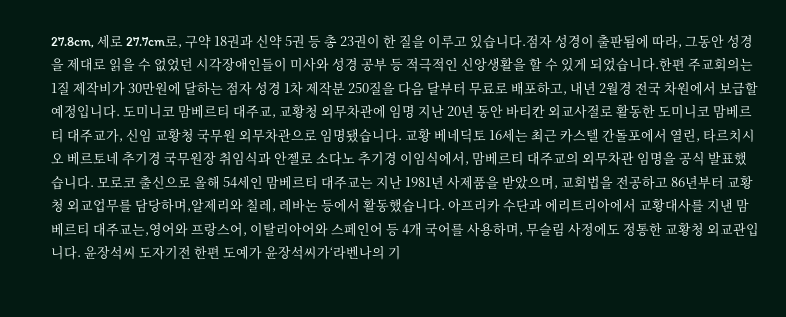27.8cm, 세로 27.7cm로, 구약 18권과 신약 5권 등 총 23권이 한 질을 이루고 있습니다.점자 성경이 출판됨에 따라, 그동안 성경을 제대로 읽을 수 없었던 시각장애인들이 미사와 성경 공부 등 적극적인 신앙생활을 할 수 있게 되었습니다.한편 주교회의는 1질 제작비가 30만원에 달하는 점자 성경 1차 제작분 250질을 다음 달부터 무료로 배포하고, 내년 2월경 전국 차원에서 보급할예정입니다. 도미니코 맘베르티 대주교, 교황청 외무차관에 임명 지난 20년 동안 바티칸 외교사절로 활동한 도미니코 맘베르티 대주교가, 신임 교황청 국무원 외무차관으로 임명됐습니다. 교황 베네딕토 16세는 최근 카스텔 간돌포에서 열린, 타르치시오 베르토네 추기경 국무원장 취임식과 안젤로 소다노 추기경 이임식에서, 맘베르티 대주교의 외무차관 임명을 공식 발표했습니다. 모로코 출신으로 올해 54세인 맘베르티 대주교는 지난 1981년 사제품을 받았으며, 교회법을 전공하고 86년부터 교황청 외교업무를 담당하며,알제리와 칠레, 레바논 등에서 활동했습니다. 아프리카 수단과 에리트리아에서 교황대사를 지낸 맘베르티 대주교는,영어와 프랑스어, 이탈리아어와 스페인어 등 4개 국어를 사용하며, 무슬림 사정에도 정통한 교황청 외교관입니다. 윤장석씨 도자기전 한편 도예가 윤장석씨가‘라벤나의 기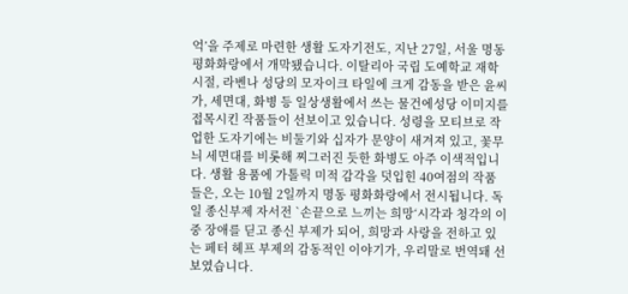억’을 주제로 마련한 생활 도자기전도, 지난 27일, 서울 명동 평화화랑에서 개막됐습니다. 이탈리아 국립 도예학교 재학시절, 라벤나 성당의 모자이크 타일에 크게 감동을 받은 윤씨가, 세면대, 화병 등 일상생활에서 쓰는 물건에성당 이미지를 접목시킨 작품들이 선보이고 있습니다. 성령을 모티브로 작업한 도자기에는 비둘기와 십자가 문양이 새겨져 있고, 꽃무늬 세면대를 비롯해 찌그러진 듯한 화병도 아주 이색적입니다. 생활 용품에 가톨릭 미적 감각을 덧입힌 40여점의 작품들은, 오는 10월 2일까지 명동 평화화랑에서 전시됩니다. 독일 종신부제 자서전 `손끝으로 느끼는 희망‘시각과 청각의 이중 장애를 딛고 종신 부제가 되어, 희망과 사랑을 전하고 있는 페터 헤프 부제의 감동적인 이야기가, 우리말로 번역돼 선 보였습니다.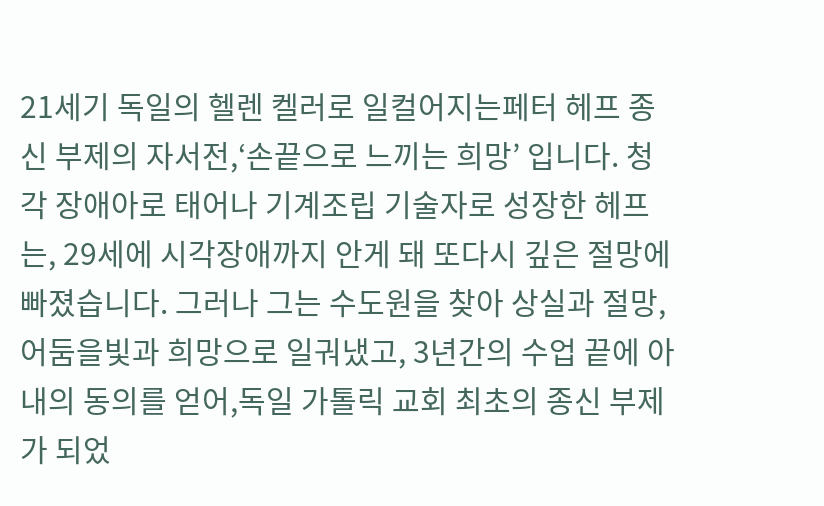21세기 독일의 헬렌 켈러로 일컬어지는페터 헤프 종신 부제의 자서전,‘손끝으로 느끼는 희망’ 입니다. 청각 장애아로 태어나 기계조립 기술자로 성장한 헤프는, 29세에 시각장애까지 안게 돼 또다시 깊은 절망에 빠졌습니다. 그러나 그는 수도원을 찾아 상실과 절망, 어둠을빛과 희망으로 일궈냈고, 3년간의 수업 끝에 아내의 동의를 얻어,독일 가톨릭 교회 최초의 종신 부제가 되었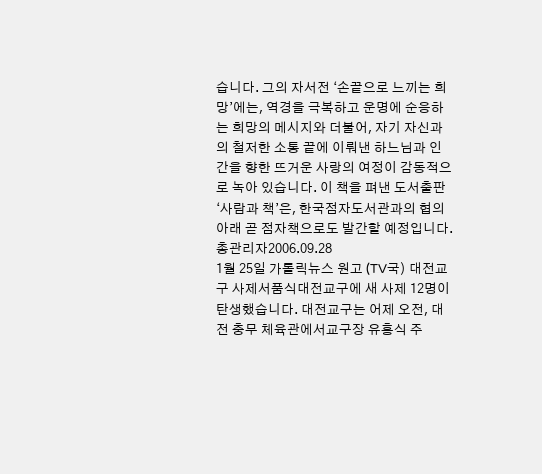습니다. 그의 자서전 ‘손끝으로 느끼는 희망’에는, 역경을 극복하고 운명에 순응하는 희망의 메시지와 더불어, 자기 자신과의 철저한 소통 끝에 이뤄낸 하느님과 인간을 향한 뜨거운 사랑의 여정이 감동적으로 녹아 있습니다. 이 책을 펴낸 도서출판 ‘사람과 책’은, 한국점자도서관과의 협의 아래 곧 점자책으로도 발간할 예정입니다.총관리자2006.09.28
1월 25일 가톨릭뉴스 원고 (TV국) 대전교구 사제서품식대전교구에 새 사제 12명이탄생했습니다. 대전교구는 어제 오전, 대전 충무 체육관에서교구장 유흥식 주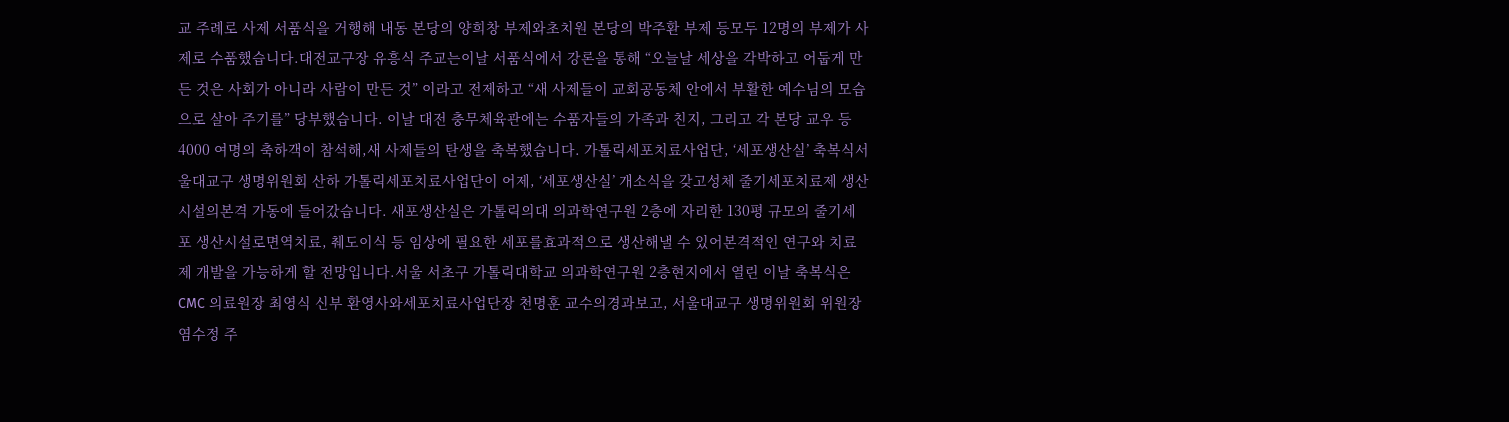교 주례로 사제 서품식을 거행해 내동 본당의 양희창 부제와초치원 본당의 박주환 부제 등모두 12명의 부제가 사제로 수품했습니다.대전교구장 유흥식 주교는이날 서품식에서 강론을 통해 “오늘날 세상을 각박하고 어둡게 만든 것은 사회가 아니라 사람이 만든 것” 이라고 전제하고 “새 사제들이 교회공동체 안에서 부활한 예수님의 모습으로 살아 주기를” 당부했습니다. 이날 대전 충무체육관에는 수품자들의 가족과 친지, 그리고 각 본당 교우 등 4000 여명의 축하객이 참석해,새 사제들의 탄생을 축복했습니다. 가톨릭세포치료사업단, ‘세포생산실’ 축복식서울대교구 생명위원회 산하 가톨릭세포치료사업단이 어제, ‘세포생산실’ 개소식을 갖고성체 줄기세포치료제 생산 시설의본격 가동에 들어갔습니다. 새포생산실은 가톨릭의대 의과학연구원 2층에 자리한 130평 규모의 줄기세포 생산시설로면역치료, 췌도이식 등 임상에 필요한 세포를효과적으로 생산해낼 수 있어본격적인 연구와 치료제 개발을 가능하게 할 전망입니다.서울 서초구 가톨릭대학교 의과학연구원 2층현지에서 열린 이날 축복식은 CMC 의료원장 최영식 신부 환영사와세포치료사업단장 천명훈 교수의경과보고, 서울대교구 생명위원회 위원장염수정 주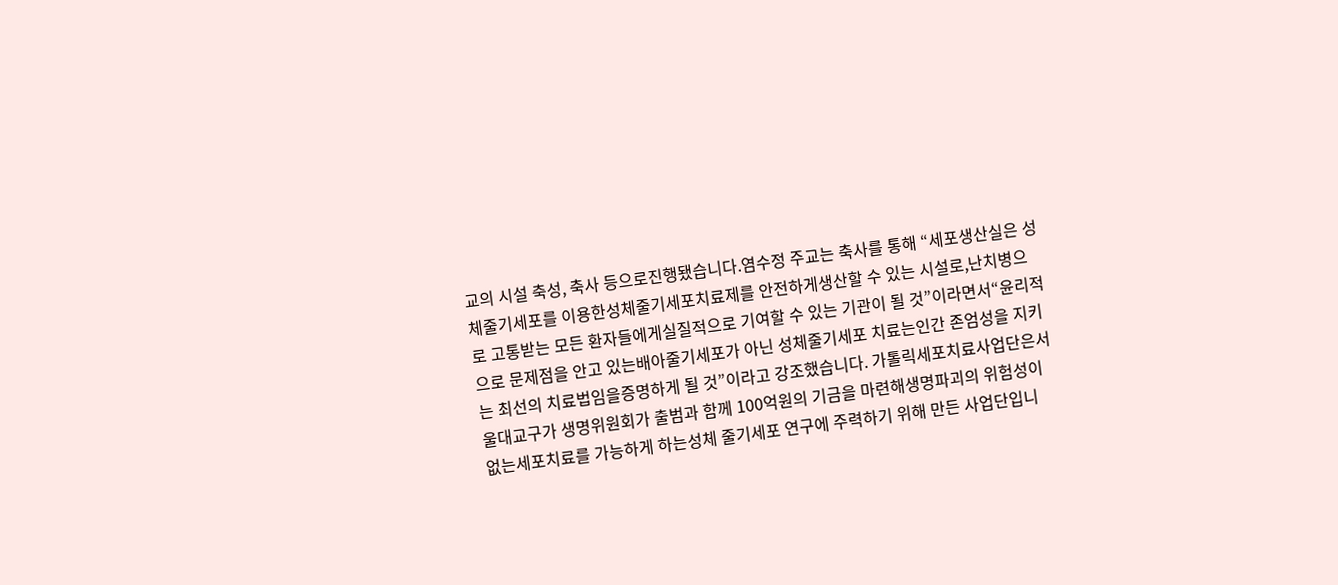교의 시설 축성, 축사 등으로진행됐습니다.염수정 주교는 축사를 통해 “세포생산실은 성체줄기세포를 이용한성체줄기세포치료제를 안전하게생산할 수 있는 시설로,난치병으로 고통받는 모든 환자들에게실질적으로 기여할 수 있는 기관이 될 것”이라면서“윤리적으로 문제점을 안고 있는배아줄기세포가 아닌 성체줄기세포 치료는인간 존엄성을 지키는 최선의 치료법임을증명하게 될 것”이라고 강조했습니다. 가톨릭세포치료사업단은서울대교구가 생명위원회가 출범과 함께 100억원의 기금을 마련해생명파괴의 위험성이 없는세포치료를 가능하게 하는성체 줄기세포 연구에 주력하기 위해 만든 사업단입니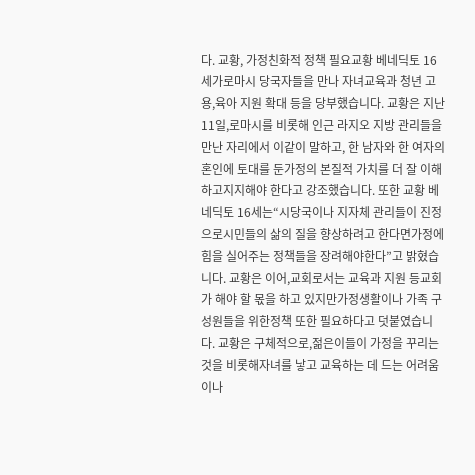다. 교황, 가정친화적 정책 필요교황 베네딕토 16세가로마시 당국자들을 만나 자녀교육과 청년 고용,육아 지원 확대 등을 당부했습니다. 교황은 지난 11일,로마시를 비롯해 인근 라지오 지방 관리들을만난 자리에서 이같이 말하고, 한 남자와 한 여자의 혼인에 토대를 둔가정의 본질적 가치를 더 잘 이해하고지지해야 한다고 강조했습니다. 또한 교황 베네딕토 16세는“시당국이나 지자체 관리들이 진정으로시민들의 삶의 질을 향상하려고 한다면가정에 힘을 실어주는 정책들을 장려해야한다”고 밝혔습니다. 교황은 이어,교회로서는 교육과 지원 등교회가 해야 할 몫을 하고 있지만가정생활이나 가족 구성원들을 위한정책 또한 필요하다고 덧붙였습니다. 교황은 구체적으로,젊은이들이 가정을 꾸리는 것을 비롯해자녀를 낳고 교육하는 데 드는 어려움이나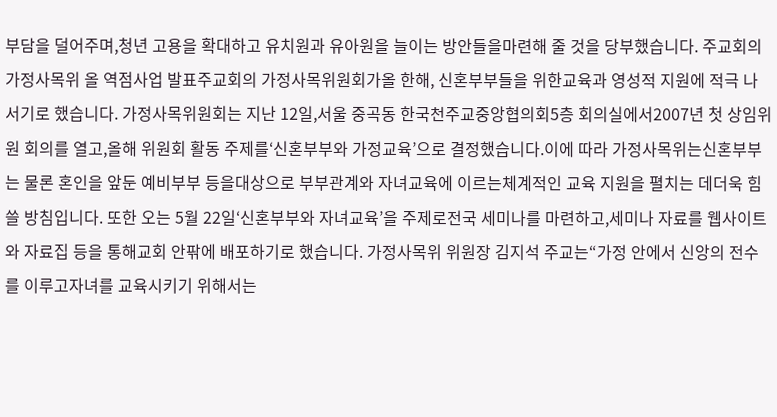부담을 덜어주며,청년 고용을 확대하고 유치원과 유아원을 늘이는 방안들을마련해 줄 것을 당부했습니다. 주교회의 가정사목위 올 역점사업 발표주교회의 가정사목위원회가올 한해, 신혼부부들을 위한교육과 영성적 지원에 적극 나서기로 했습니다. 가정사목위원회는 지난 12일,서울 중곡동 한국천주교중앙협의회5층 회의실에서2007년 첫 상임위원 회의를 열고,올해 위원회 활동 주제를‘신혼부부와 가정교육’으로 결정했습니다.이에 따라 가정사목위는신혼부부는 물론 혼인을 앞둔 예비부부 등을대상으로 부부관계와 자녀교육에 이르는체계적인 교육 지원을 펼치는 데더욱 힘쓸 방침입니다. 또한 오는 5월 22일‘신혼부부와 자녀교육’을 주제로전국 세미나를 마련하고,세미나 자료를 웹사이트와 자료집 등을 통해교회 안팎에 배포하기로 했습니다. 가정사목위 위원장 김지석 주교는“가정 안에서 신앙의 전수를 이루고자녀를 교육시키기 위해서는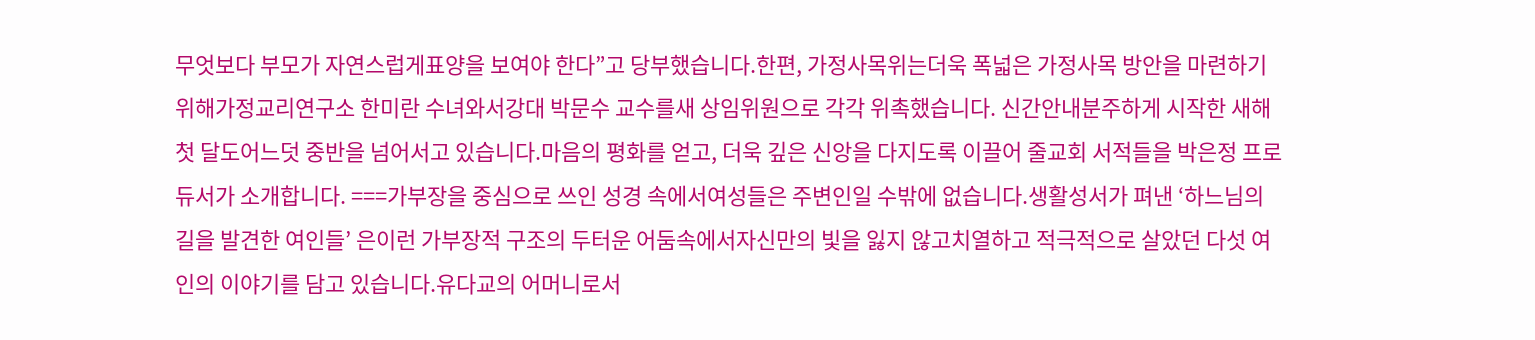무엇보다 부모가 자연스럽게표양을 보여야 한다”고 당부했습니다.한편, 가정사목위는더욱 폭넓은 가정사목 방안을 마련하기 위해가정교리연구소 한미란 수녀와서강대 박문수 교수를새 상임위원으로 각각 위촉했습니다. 신간안내분주하게 시작한 새해 첫 달도어느덧 중반을 넘어서고 있습니다.마음의 평화를 얻고, 더욱 깊은 신앙을 다지도록 이끌어 줄교회 서적들을 박은정 프로듀서가 소개합니다. ===가부장을 중심으로 쓰인 성경 속에서여성들은 주변인일 수밖에 없습니다.생활성서가 펴낸 ‘하느님의 길을 발견한 여인들’ 은이런 가부장적 구조의 두터운 어둠속에서자신만의 빛을 잃지 않고치열하고 적극적으로 살았던 다섯 여인의 이야기를 담고 있습니다.유다교의 어머니로서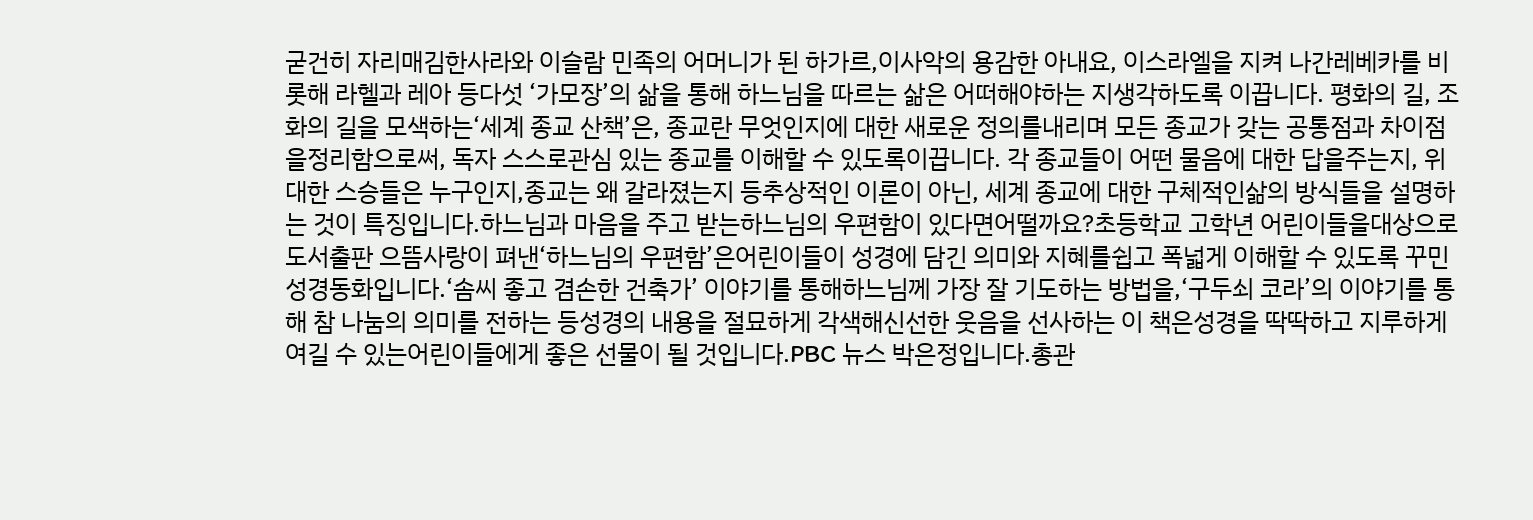굳건히 자리매김한사라와 이슬람 민족의 어머니가 된 하가르,이사악의 용감한 아내요, 이스라엘을 지켜 나간레베카를 비롯해 라헬과 레아 등다섯 ‘가모장’의 삶을 통해 하느님을 따르는 삶은 어떠해야하는 지생각하도록 이끕니다. 평화의 길, 조화의 길을 모색하는‘세계 종교 산책’은, 종교란 무엇인지에 대한 새로운 정의를내리며 모든 종교가 갖는 공통점과 차이점을정리함으로써, 독자 스스로관심 있는 종교를 이해할 수 있도록이끕니다. 각 종교들이 어떤 물음에 대한 답을주는지, 위대한 스승들은 누구인지,종교는 왜 갈라졌는지 등추상적인 이론이 아닌, 세계 종교에 대한 구체적인삶의 방식들을 설명하는 것이 특징입니다.하느님과 마음을 주고 받는하느님의 우편함이 있다면어떨까요?초등학교 고학년 어린이들을대상으로 도서출판 으뜸사랑이 펴낸‘하느님의 우편함’은어린이들이 성경에 담긴 의미와 지혜를쉽고 폭넓게 이해할 수 있도록 꾸민성경동화입니다.‘솜씨 좋고 겸손한 건축가’ 이야기를 통해하느님께 가장 잘 기도하는 방법을,‘구두쇠 코라’의 이야기를 통해 참 나눔의 의미를 전하는 등성경의 내용을 절묘하게 각색해신선한 웃음을 선사하는 이 책은성경을 딱딱하고 지루하게 여길 수 있는어린이들에게 좋은 선물이 될 것입니다.PBC 뉴스 박은정입니다.총관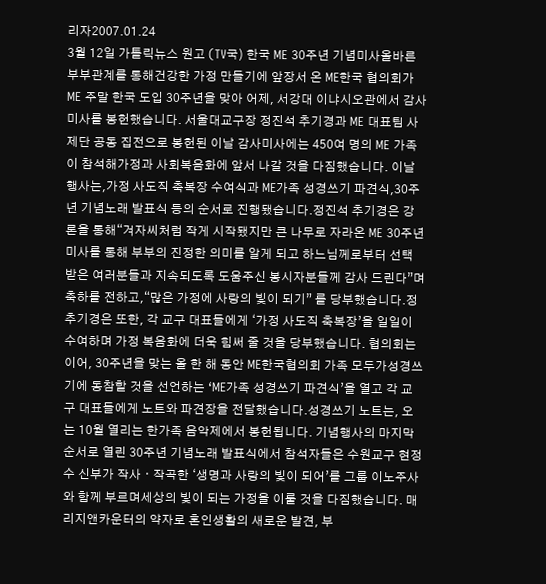리자2007.01.24
3월 12일 가톨릭뉴스 원고 (TV국) 한국 ME 30주년 기념미사올바른 부부관계를 통해건강한 가정 만들기에 앞장서 온 ME한국 협의회가 ME 주말 한국 도입 30주년을 맞아 어제, 서강대 이냐시오관에서 감사 미사를 봉헌했습니다. 서울대교구장 정진석 추기경과 ME 대표팀 사제단 공동 집전으로 봉헌된 이날 감사미사에는 450여 명의 ME 가족이 참석해가정과 사회복음화에 앞서 나갈 것을 다짐했습니다. 이날 행사는,가정 사도직 축복장 수여식과 ME가족 성경쓰기 파견식,30주년 기념노래 발표식 등의 순서로 진행됐습니다.정진석 추기경은 강론을 통해“겨자씨처럼 작게 시작됐지만 큰 나무로 자라온 ME 30주년 미사를 통해 부부의 진정한 의미를 알게 되고 하느님께로부터 선택 받은 여러분들과 지속되도록 도움주신 봉시자분들께 감사 드린다”며 축하를 전하고,“많은 가정에 사랑의 빛이 되기” 를 당부했습니다.정 추기경은 또한, 각 교구 대표들에게 ‘가정 사도직 축복장’을 일일이 수여하며 가정 복음화에 더욱 힘써 줄 것을 당부했습니다. 협의회는 이어, 30주년을 맞는 올 한 해 동안 ME한국협의회 가족 모두가성경쓰기에 동참할 것을 선언하는 ‘ME가족 성경쓰기 파견식’을 열고 각 교구 대표들에게 노트와 파견장을 전달했습니다.성경쓰기 노트는, 오는 10월 열리는 한가족 음악제에서 봉헌됩니다. 기념행사의 마지막 순서로 열린 30주년 기념노래 발표식에서 참석자들은 수원교구 현정수 신부가 작사ㆍ작곡한 ‘생명과 사랑의 빛이 되어’를 그룹 이노주사와 함께 부르며세상의 빛이 되는 가정을 이룰 것을 다짐했습니다. 매리지앤카운터의 약자로 혼인생활의 새로운 발견, 부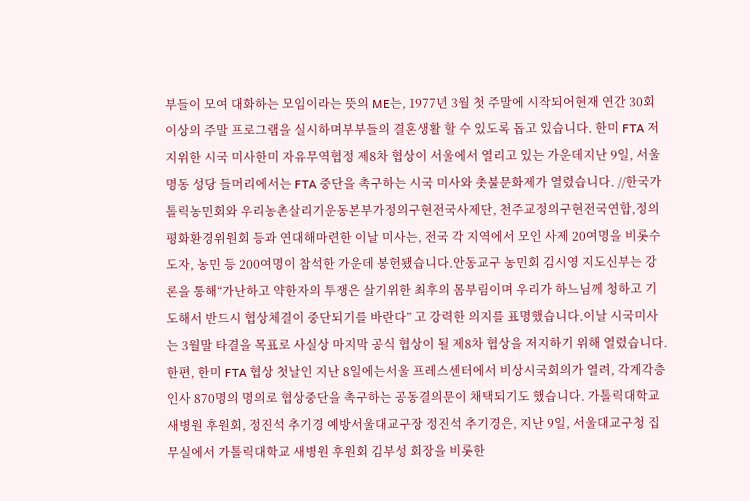부들이 모여 대화하는 모임이라는 뜻의 ME는, 1977년 3월 첫 주말에 시작되어현재 연간 30회 이상의 주말 프로그램을 실시하며부부들의 결혼생활 할 수 있도록 돕고 있습니다. 한미 FTA 저지위한 시국 미사한미 자유무역협정 제8차 협상이 서울에서 열리고 있는 가운데지난 9일, 서울 명동 성당 들머리에서는 FTA 중단을 촉구하는 시국 미사와 촛불문화제가 열렸습니다. //한국가톨릭농민회와 우리농촌살리기운동본부가정의구현전국사제단, 천주교정의구현전국연합,정의평화환경위원회 등과 연대해마련한 이날 미사는, 전국 각 지역에서 모인 사제 20여명을 비롯수도자, 농민 등 200여명이 참석한 가운데 봉헌됐습니다.안동교구 농민회 김시영 지도신부는 강론을 통해“가난하고 약한자의 투쟁은 살기위한 최후의 몸부림이며 우리가 하느님께 청하고 기도해서 반드시 협상체결이 중단되기를 바란다” 고 강력한 의지를 표명했습니다.이날 시국미사는 3월말 타결을 목표로 사실상 마지막 공식 협상이 될 제8차 협상을 저지하기 위해 열렸습니다.한편, 한미 FTA 협상 첫날인 지난 8일에는서울 프레스센터에서 비상시국회의가 열려, 각계각층 인사 870명의 명의로 협상중단을 촉구하는 공동결의문이 채택되기도 했습니다. 가톨릭대학교 새병원 후원회, 정진석 추기경 예방서울대교구장 정진석 추기경은, 지난 9일, 서울대교구청 집무실에서 가톨릭대학교 새병원 후원회 김부성 회장을 비롯한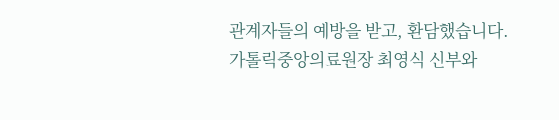관계자들의 예방을 받고, 환담했습니다. 가톨릭중앙의료원장 최영식 신부와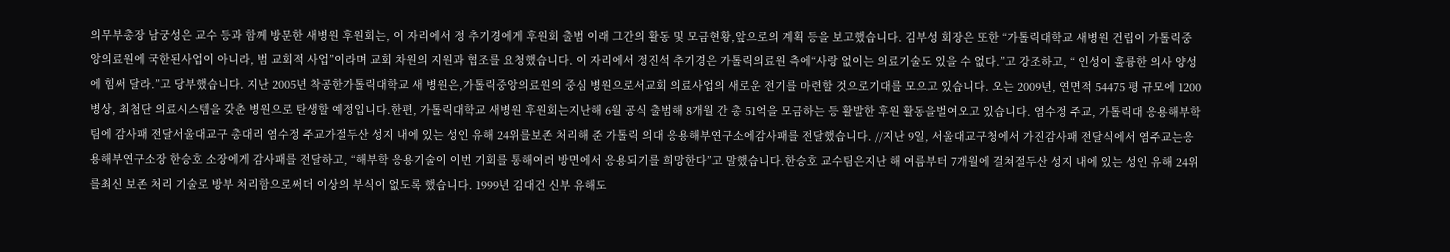의무부총장 남궁성은 교수 등과 함께 방문한 새병원 후원회는, 이 자리에서 정 추기경에게 후원회 출범 이래 그간의 활동 및 모금현황,앞으로의 계획 등을 보고했습니다. 김부성 회장은 또한 “가톨릭대학교 새병원 건립이 가톨릭중앙의료원에 국한된사업이 아니라, 범 교회적 사업”이라며 교회 차원의 지원과 협조를 요청했습니다. 이 자리에서 정진석 추기경은 가톨릭의료원 측에“사랑 없이는 의료기술도 있을 수 없다.”고 강조하고, “ 인성이 훌륭한 의사 양성에 힘써 달라.”고 당부했습니다. 지난 2005년 착공한가톨릭대학교 새 병원은,가톨릭중앙의료원의 중심 병원으로서교회 의료사업의 새로운 전기를 마련할 것으로기대를 모으고 있습니다. 오는 2009년, 연면적 54475 평 규모에 1200병상, 최첨단 의료시스템을 갖춘 병원으로 탄생할 예정입니다.한편, 가톨릭대학교 새병원 후원회는지난해 6월 공식 출범해 8개월 간 총 51억을 모금하는 등 활발한 후원 활동을벌여오고 있습니다. 염수정 주교, 가톨릭대 응용해부학팀에 감사패 전달서울대교구 총대리 염수정 주교가절두산 성지 내에 있는 성인 유해 24위를보존 처리해 준 가톨릭 의대 응용해부연구소에감사패를 전달했습니다. //지난 9일, 서울대교구청에서 가진감사패 전달식에서 염주교는응용해부연구소장 한승호 소장에게 감사패를 전달하고, “해부학 응용기술이 이번 기회를 통해여러 방면에서 응용되기를 희망한다”고 말했습니다.한승호 교수팀은지난 해 여름부터 7개월에 걸쳐절두산 성지 내에 있는 성인 유해 24위를최신 보존 처리 기술로 방부 처리함으로써더 이상의 부식이 없도록 했습니다. 1999년 김대건 신부 유해도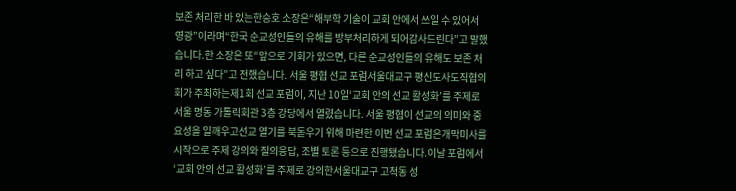보존 처리한 바 있는한승호 소장은“해부학 기술이 교회 안에서 쓰일 수 있어서 영광”이라며“한국 순교성인들의 유해를 방부처리하게 되어감사드린다”고 말했습니다.한 소장은 또“앞으로 기회가 있으면, 다른 순교성인들의 유해도 보존 처리 하고 싶다”고 전했습니다. 서울 평협 선교 포럼서울대교구 평신도사도직협의회가 주최하는제1회 선교 포럼이, 지난 10일‘교회 안의 선교 활성화’를 주제로서울 명동 가톨릭회관 3층 강당에서 열렸습니다. 서울 평협이 선교의 의미와 중요성을 일깨우고선교 열기를 북돋우기 위해 마련한 이번 선교 포럼은개막미사를 시작으로 주제 강의와 질의응답, 조별 토론 등으로 진행됐습니다.이날 포럼에서‘교회 안의 선교 활성화’를 주제로 강의한서울대교구 고척동 성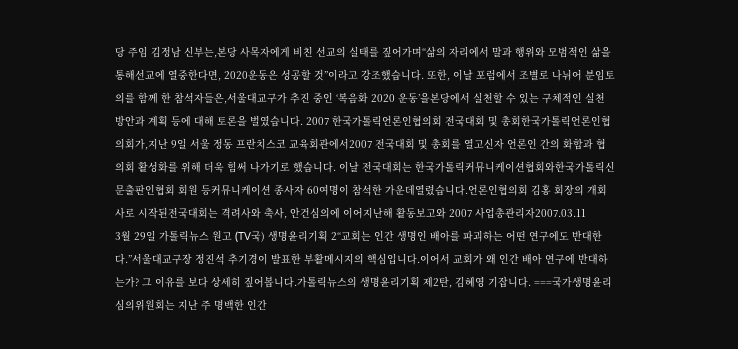당 주임 김정남 신부는,본당 사목자에게 비친 선교의 실태를 짚어가며“삶의 자리에서 말과 행위와 모범적인 삶을 통해선교에 열중한다면, 2020운동은 성공할 것”이라고 강조했습니다. 또한, 이날 포럼에서 조별로 나뉘어 분임토의를 함께 한 참석자들은,서울대교구가 추진 중인 ‘복음화 2020 운동’을본당에서 실천할 수 있는 구체적인 실천 방안과 계획 등에 대해 토론을 벌였습니다. 2007 한국가톨릭언론인협의회 전국대회 및 총회한국가톨릭언론인협의회가,지난 9일 서울 정동 프란치스코 교육회관에서2007 전국대회 및 총회를 열고신자 언론인 간의 화합과 협의회 활성화를 위해 더욱 힘써 나가기로 했습니다. 이날 전국대회는 한국가톨릭커뮤니케이션협회와한국가톨릭신문출판인협회 회원 등커뮤니케이션 종사자 60여명이 참석한 가운데열렸습니다.언론인협의회 김홍 회장의 개회사로 시작된전국대회는 격려사와 축사, 안건심의에 이어지난해 활동보고와 2007 사업총관리자2007.03.11
3월 29일 가톨릭뉴스 원고 (TV국) 생명윤리기획 2“교회는 인간 생명인 배아를 파괴하는 어떤 연구에도 반대한다.”서울대교구장 정진석 추기경이 발표한 부활메시지의 핵심입니다.이어서 교회가 왜 인간 배아 연구에 반대하는가? 그 이유를 보다 상세히 짚어봅니다.가톨릭뉴스의 생명윤리기획 제2탄, 김혜영 기잡니다. ===국가생명윤리심의위원회는 지난 주 명백한 인간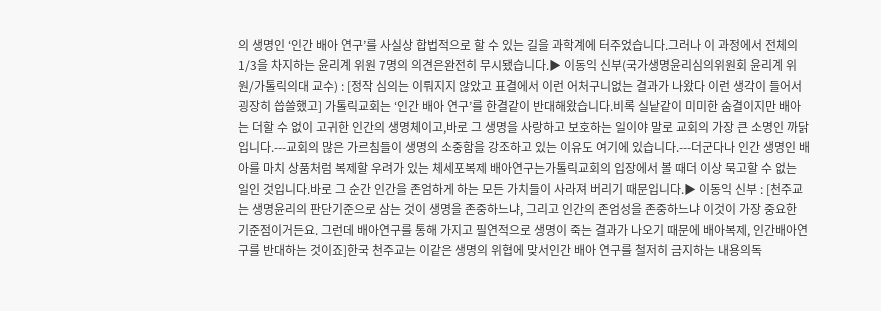의 생명인 ‘인간 배아 연구’를 사실상 합법적으로 할 수 있는 길을 과학계에 터주었습니다.그러나 이 과정에서 전체의 1/3을 차지하는 윤리계 위원 7명의 의견은완전히 무시됐습니다.▶ 이동익 신부(국가생명윤리심의위원회 윤리계 위원/가톨릭의대 교수) : [정작 심의는 이뤄지지 않았고 표결에서 이런 어처구니없는 결과가 나왔다 이런 생각이 들어서 굉장히 씁쓸했고] 가톨릭교회는 ‘인간 배아 연구’를 한결같이 반대해왔습니다.비록 실낱같이 미미한 숨결이지만 배아는 더할 수 없이 고귀한 인간의 생명체이고,바로 그 생명을 사랑하고 보호하는 일이야 말로 교회의 가장 큰 소명인 까닭입니다.---교회의 많은 가르침들이 생명의 소중함을 강조하고 있는 이유도 여기에 있습니다.---더군다나 인간 생명인 배아를 마치 상품처럼 복제할 우려가 있는 체세포복제 배아연구는가톨릭교회의 입장에서 볼 때더 이상 묵고할 수 없는 일인 것입니다.바로 그 순간 인간을 존엄하게 하는 모든 가치들이 사라져 버리기 때문입니다.▶ 이동익 신부 : [천주교는 생명윤리의 판단기준으로 삼는 것이 생명을 존중하느냐, 그리고 인간의 존엄성을 존중하느냐 이것이 가장 중요한 기준점이거든요. 그런데 배아연구를 통해 가지고 필연적으로 생명이 죽는 결과가 나오기 때문에 배아복제, 인간배아연구를 반대하는 것이죠]한국 천주교는 이같은 생명의 위협에 맞서인간 배아 연구를 철저히 금지하는 내용의독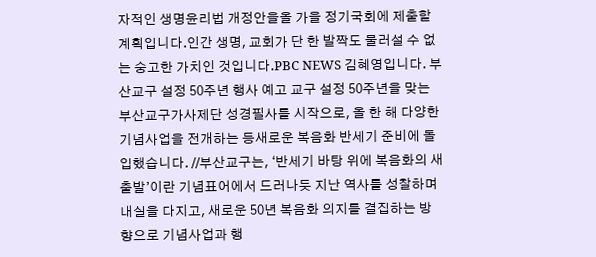자적인 생명윤리법 개정안을올 가을 정기국회에 제출할 계획입니다.인간 생명, 교회가 단 한 발짝도 물러설 수 없는 숭고한 가치인 것입니다.PBC NEWS 김혜영입니다. 부산교구 설정 50주년 행사 예고 교구 설정 50주년을 맞는 부산교구가사제단 성경필사를 시작으로, 올 한 해 다양한 기념사업을 전개하는 등새로운 복음화 반세기 준비에 돌입했습니다. //부산교구는, ‘반세기 바탕 위에 복음화의 새 출발’이란 기념표어에서 드러나듯 지난 역사를 성찰하며 내실을 다지고, 새로운 50년 복음화 의지를 결집하는 방향으로 기념사업과 행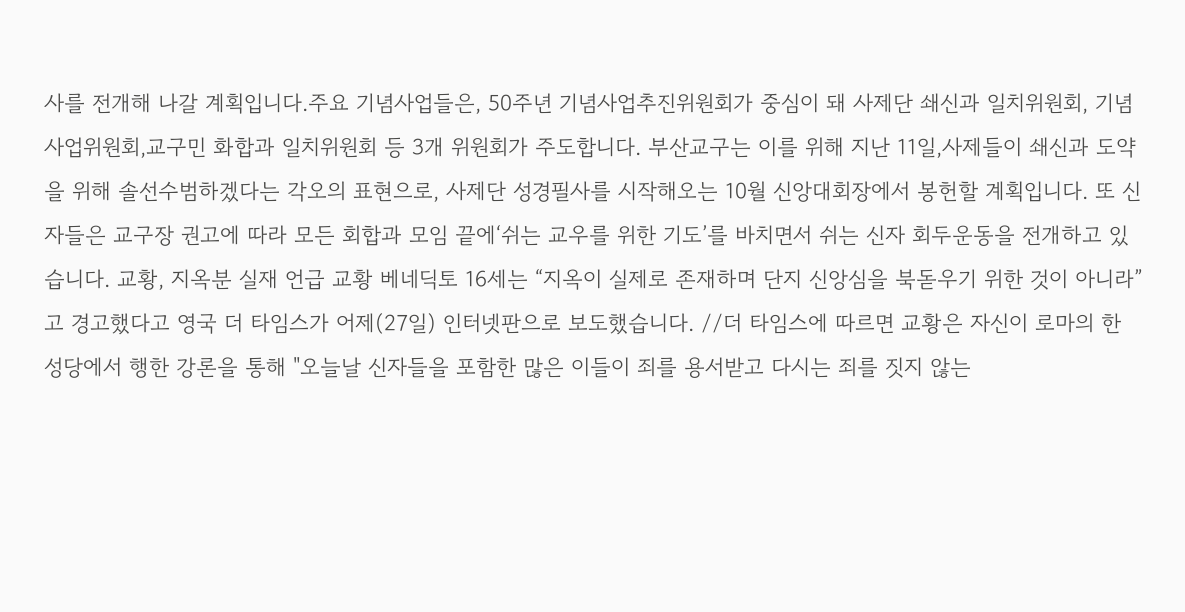사를 전개해 나갈 계획입니다.주요 기념사업들은, 50주년 기념사업추진위원회가 중심이 돼 사제단 쇄신과 일치위원회, 기념사업위원회,교구민 화합과 일치위원회 등 3개 위원회가 주도합니다. 부산교구는 이를 위해 지난 11일,사제들이 쇄신과 도약을 위해 솔선수범하겠다는 각오의 표현으로, 사제단 성경필사를 시작해오는 10월 신앙대회장에서 봉헌할 계획입니다. 또 신자들은 교구장 권고에 따라 모든 회합과 모임 끝에‘쉬는 교우를 위한 기도’를 바치면서 쉬는 신자 회두운동을 전개하고 있습니다. 교황, 지옥분 실재 언급 교황 베네딕토 16세는 “지옥이 실제로 존재하며 단지 신앙심을 북돋우기 위한 것이 아니라”고 경고했다고 영국 더 타임스가 어제(27일) 인터넷판으로 보도했습니다. //더 타임스에 따르면 교황은 자신이 로마의 한 성당에서 행한 강론을 통해 "오늘날 신자들을 포함한 많은 이들이 죄를 용서받고 다시는 죄를 짓지 않는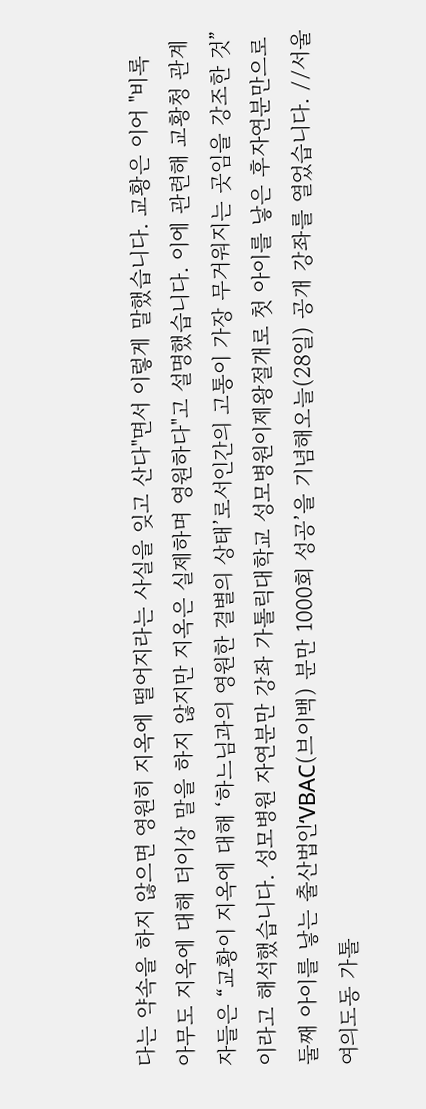다는 약속을 하지 않으면 영원히 지옥에 떨어지라는 사실을 잊고 산다"면서 이렇게 말했습니다. 교황은 이어 "비록 아무도 지옥에 대해 더이상 말을 하지 않지만 지옥은 실제하며 영원하다"고 설명했습니다. 이에 관련해 교황청 관계자들은 “교황이 지옥에 대해 ‘하느님과의 영원한 결별의 상태’로서인간의 고통이 가장 무거워지는 곳임을 강조한 것”이라고 해석했습니다. 성모병원 자연분만 강좌 가톨릭대학교 성모병원이제왕절개로 첫 아이를 낳은 후자연분만으로 둘째 아이를 낳는 출산법인‘VBAC(브이백) 분만 1000회 성공’을 기념해오늘(28일) 공개 강좌를 열었습니다. //서울 여의도동 가톨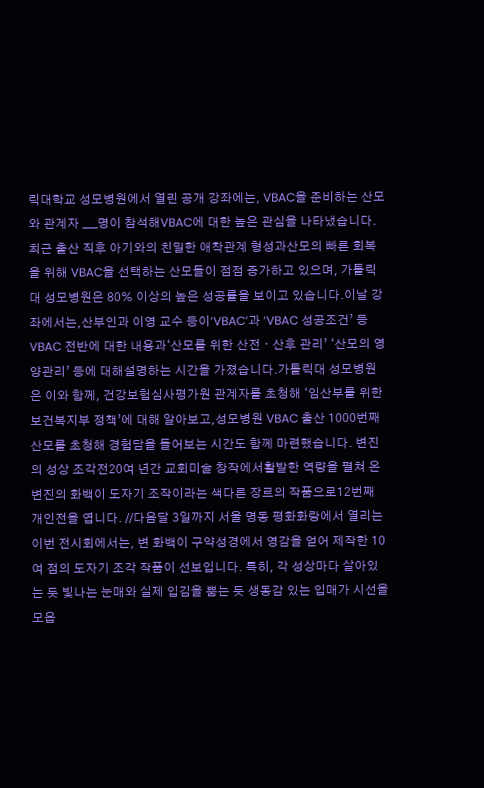릭대학교 성모병원에서 열린 공개 강좌에는, VBAC을 준비하는 산모와 관계자 ___명이 참석해VBAC에 대한 높은 관심을 나타냈습니다. 최근 출산 직후 아기와의 친밀한 애착관계 형성과산모의 빠른 회복을 위해 VBAC을 선택하는 산모들이 점점 증가하고 있으며, 가톨릭대 성모병원은 80% 이상의 높은 성공률을 보이고 있습니다.이날 강좌에서는,산부인과 이영 교수 등이‘VBAC’과 ‘VBAC 성공조건’ 등 VBAC 전반에 대한 내용과‘산모를 위한 산전ㆍ산후 관리’ ‘산모의 영양관리’ 등에 대해설명하는 시간을 가졌습니다.가톨릭대 성모병원은 이와 함께, 건강보험심사평가원 관계자를 초청해 ‘임산부를 위한 보건복지부 정책’에 대해 알아보고,성모병원 VBAC 출산 1000번째 산모를 초청해 경험담을 들어보는 시간도 함께 마련했습니다. 변진의 성상 조각전20여 년간 교회미술 창작에서활발한 역량을 펼쳐 온 변진의 화백이 도자기 조작이라는 색다른 장르의 작품으로12번째 개인전을 엽니다. //다음달 3일까지 서울 명동 평화화랑에서 열리는이번 전시회에서는, 변 화백이 구약성경에서 영감을 얻어 제작한 10여 점의 도자기 조각 작품이 선보입니다. 특히, 각 성상마다 살아있는 듯 빛나는 눈매와 실제 입김을 뿜는 듯 생동감 있는 입매가 시선을 모읍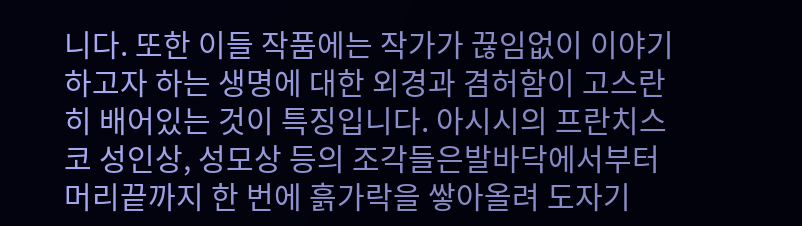니다. 또한 이들 작품에는 작가가 끊임없이 이야기하고자 하는 생명에 대한 외경과 겸허함이 고스란히 배어있는 것이 특징입니다. 아시시의 프란치스코 성인상, 성모상 등의 조각들은발바닥에서부터 머리끝까지 한 번에 흙가락을 쌓아올려 도자기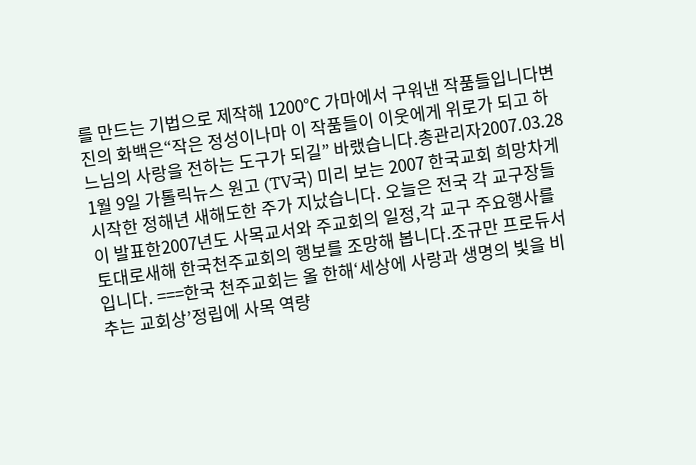를 만드는 기법으로 제작해 1200℃ 가마에서 구워낸 작품들입니다변진의 화백은“작은 정성이나마 이 작품들이 이웃에게 위로가 되고 하느님의 사랑을 전하는 도구가 되길” 바랬습니다.총관리자2007.03.28
1월 9일 가톨릭뉴스 원고 (TV국) 미리 보는 2007 한국교회 희망차게 시작한 정해년 새해도한 주가 지났습니다. 오늘은 전국 각 교구장들이 발표한2007년도 사목교서와 주교회의 일정,각 교구 주요행사를 토대로새해 한국천주교회의 행보를 조망해 봅니다.조규만 프로듀서입니다. ===한국 천주교회는 올 한해‘세상에 사랑과 생명의 빛을 비추는 교회상’정립에 사목 역량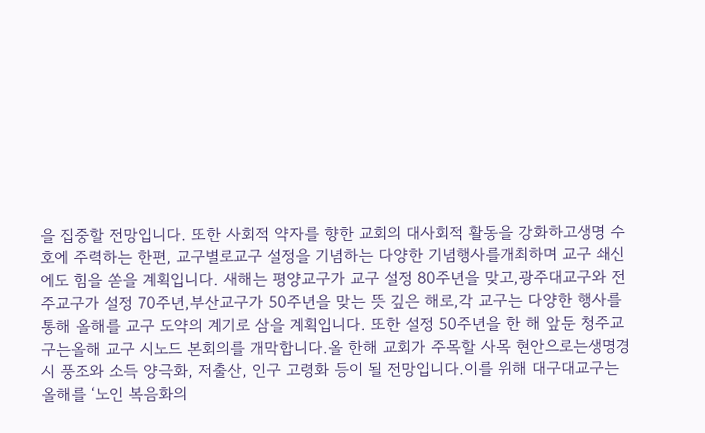을 집중할 전망입니다. 또한 사회적 약자를 향한 교회의 대사회적 활동을 강화하고생명 수호에 주력하는 한편, 교구별로교구 설정을 기념하는 다양한 기념행사를개최하며 교구 쇄신에도 힘을 쏟을 계획입니다. 새해는 평양교구가 교구 설정 80주년을 맞고,광주대교구와 전주교구가 설정 70주년,부산교구가 50주년을 맞는 뜻 깊은 해로,각 교구는 다양한 행사를 통해 올해를 교구 도약의 계기로 삼을 계획입니다. 또한 설정 50주년을 한 해 앞둔 청주교구는올해 교구 시노드 본회의를 개막합니다.올 한해 교회가 주목할 사목 현안으로는생명경시 풍조와 소득 양극화, 저출산, 인구 고령화 등이 될 전망입니다.이를 위해 대구대교구는 올해를 ‘노인 복음화의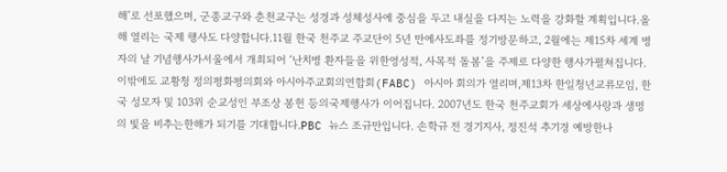해’로 선포했으며, 군종교구와 춘천교구는 성경과 성체성사에 중심을 두고 내실을 다지는 노력을 강화할 계획입니다.올해 열리는 국제 행사도 다양합니다.11월 한국 천주교 주교단이 5년 만에사도좌를 정기방문하고, 2월에는 제15차 세계 병자의 날 기념행사가서울에서 개최되어 ‘난치병 환자들을 위한영성적, 사목적 돌봄’을 주제로 다양한 행사가펼쳐집니다. 이밖에도 교황청 정의평화평의회와 아시아주교회의연합회(FABC) 아시아 회의가 열리며,제13차 한일청년교류모임, 한국 성모자 및 103위 순교성인 부조상 봉헌 등의국제행사가 이어집니다. 2007년도 한국 천주교회가 세상에사랑과 생명의 빛을 비추는한해가 되기를 기대합니다.PBC 뉴스 조규만입니다. 손학규 전 경기지사, 정진석 추기경 예방한나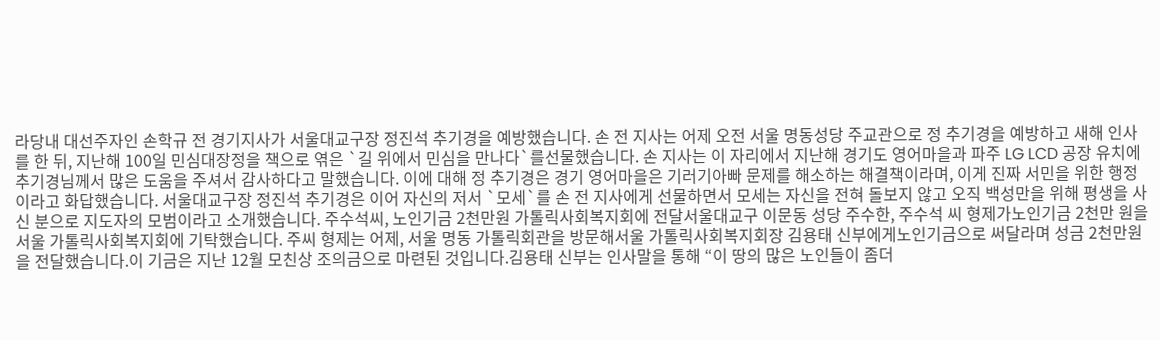라당내 대선주자인 손학규 전 경기지사가 서울대교구장 정진석 추기경을 예방했습니다. 손 전 지사는 어제 오전 서울 명동성당 주교관으로 정 추기경을 예방하고 새해 인사를 한 뒤, 지난해 100일 민심대장정을 책으로 엮은 `길 위에서 민심을 만나다`를선물했습니다. 손 지사는 이 자리에서 지난해 경기도 영어마을과 파주 LG LCD 공장 유치에 추기경님께서 많은 도움을 주셔서 감사하다고 말했습니다. 이에 대해 정 추기경은 경기 영어마을은 기러기아빠 문제를 해소하는 해결책이라며, 이게 진짜 서민을 위한 행정이라고 화답했습니다. 서울대교구장 정진석 추기경은 이어 자신의 저서 `모세`를 손 전 지사에게 선물하면서 모세는 자신을 전혀 돌보지 않고 오직 백성만을 위해 평생을 사신 분으로 지도자의 모범이라고 소개했습니다. 주수석씨, 노인기금 2천만원 가톨릭사회복지회에 전달서울대교구 이문동 성당 주수한, 주수석 씨 형제가노인기금 2천만 원을 서울 가톨릭사회복지회에 기탁했습니다. 주씨 형제는 어제, 서울 명동 가톨릭회관을 방문해서울 가톨릭사회복지회장 김용태 신부에게노인기금으로 써달라며 성금 2천만원을 전달했습니다.이 기금은 지난 12월 모친상 조의금으로 마련된 것입니다.김용태 신부는 인사말을 통해 “이 땅의 많은 노인들이 좀더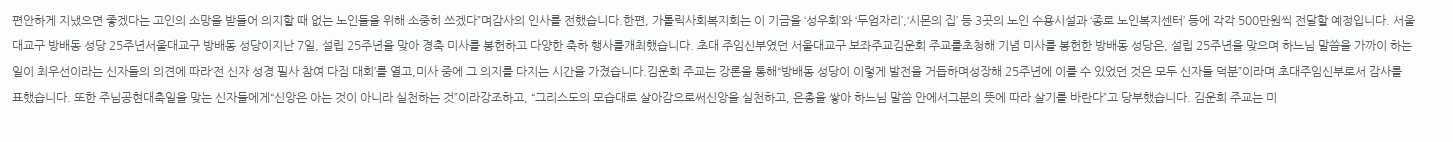편안하게 지냈으면 좋겠다는 고인의 소망을 받들어 의지할 때 없는 노인들을 위해 소중히 쓰겠다”며감사의 인사를 전했습니다.한편, 가톨릭사회복지회는 이 기금을 ‘성우회’와 ‘두엄자리’,‘시몬의 집’ 등 3곳의 노인 수용시설과 ‘종로 노인복지센터’ 등에 각각 500만원씩 전달할 예정입니다. 서울대교구 방배동 성당 25주년서울대교구 방배동 성당이지난 7일, 설립 25주년을 맞아 경축 미사를 봉헌하고 다양한 축하 행사를개최했습니다. 초대 주임신부였던 서울대교구 보좌주교김운회 주교를초청해 기념 미사를 봉헌한 방배동 성당은, 설립 25주년을 맞으며 하느님 말씀을 가까이 하는 일이 최우선이라는 신자들의 의견에 따라‘전 신자 성경 필사 참여 다짐 대회’를 열고,미사 중에 그 의지를 다지는 시간을 가졌습니다.김운회 주교는 강론을 통해“방배동 성당이 이렇게 발전을 거듭하며성장해 25주년에 이를 수 있었던 것은 모두 신자들 덕분”이라며 초대주임신부로서 감사를 표했습니다. 또한 주님공현대축일을 맞는 신자들에게“신앙은 아는 것이 아니라 실천하는 것”이라강조하고, “그리스도의 모습대로 살아감으로써신앙을 실천하고, 은총을 쌓아 하느님 말씀 안에서그분의 뜻에 따라 살기를 바란다”고 당부했습니다. 김운회 주교는 미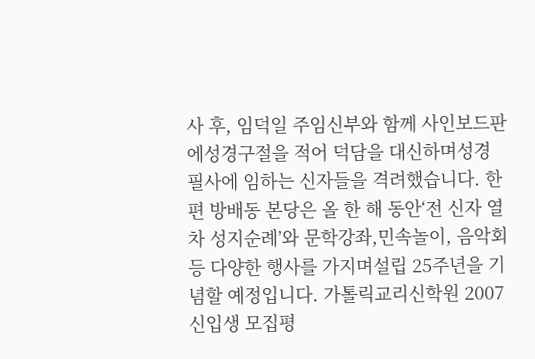사 후, 임덕일 주임신부와 함께 사인보드판에성경구절을 적어 덕담을 대신하며성경필사에 임하는 신자들을 격려했습니다. 한편 방배동 본당은 올 한 해 동안‘전 신자 열차 성지순례’와 문학강좌,민속놀이, 음악회 등 다양한 행사를 가지며설립 25주년을 기념할 예정입니다. 가톨릭교리신학원 2007 신입생 모집평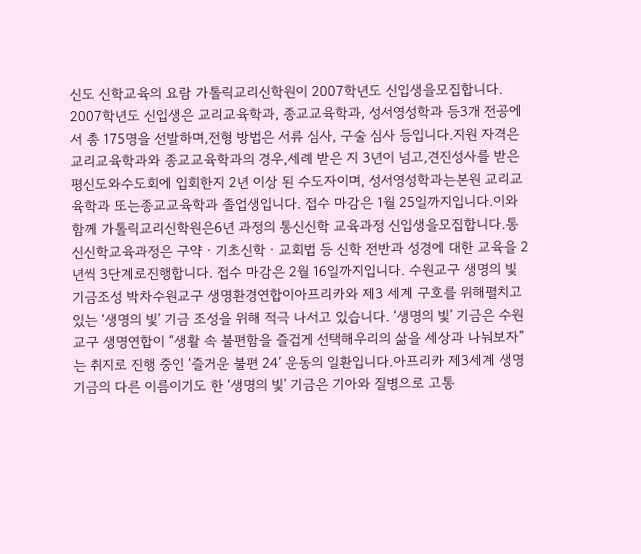신도 신학교육의 요람 가톨릭교리신학원이 2007학년도 신입생을모집합니다. 2007학년도 신입생은 교리교육학과, 종교교육학과, 성서영성학과 등3개 전공에서 총 175명을 선발하며,전형 방법은 서류 심사, 구술 심사 등입니다.지원 자격은 교리교육학과와 종교교육학과의 경우,세례 받은 지 3년이 넘고,견진성사를 받은 평신도와수도회에 입회한지 2년 이상 된 수도자이며, 성서영성학과는본원 교리교육학과 또는종교교육학과 졸업생입니다. 접수 마감은 1월 25일까지입니다.이와 함께 가톨릭교리신학원은6년 과정의 통신신학 교육과정 신입생을모집합니다.통신신학교육과정은 구약ㆍ기초신학ㆍ교회법 등 신학 전반과 성경에 대한 교육을 2년씩 3단계로진행합니다. 접수 마감은 2월 16일까지입니다. 수원교구 생명의 빛 기금조성 박차수원교구 생명환경연합이아프리카와 제3 세계 구호를 위해펼치고 있는 ‘생명의 빛’ 기금 조성을 위해 적극 나서고 있습니다. ‘생명의 빛’ 기금은 수원교구 생명연합이 “생활 속 불편함을 즐겁게 선택해우리의 삶을 세상과 나눠보자”는 취지로 진행 중인 ‘즐거운 불편 24’ 운동의 일환입니다.아프리카 제3세계 생명 기금의 다른 이름이기도 한 ‘생명의 빛’ 기금은 기아와 질병으로 고통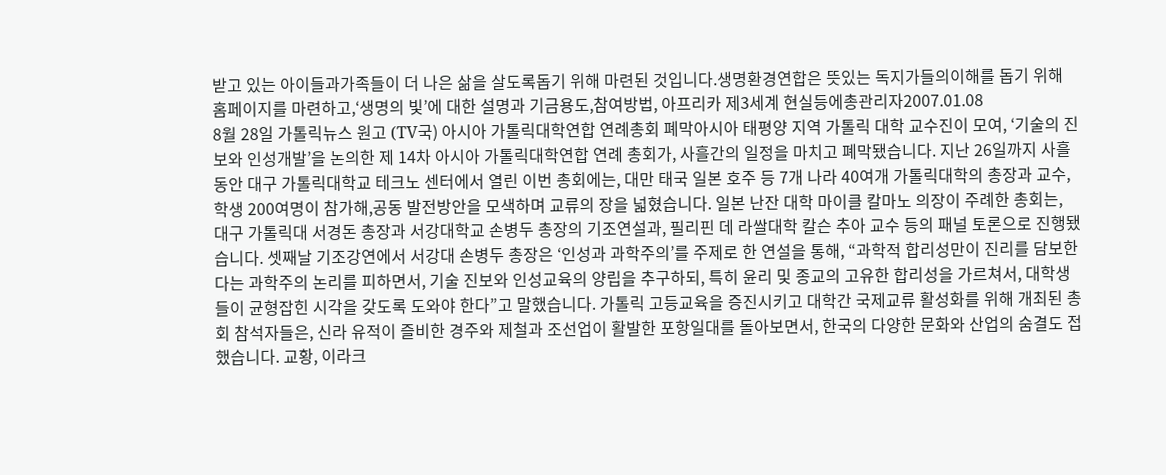받고 있는 아이들과가족들이 더 나은 삶을 살도록돕기 위해 마련된 것입니다.생명환경연합은 뜻있는 독지가들의이해를 돕기 위해 홈페이지를 마련하고,‘생명의 빛’에 대한 설명과 기금용도,참여방법, 아프리카 제3세계 현실등에총관리자2007.01.08
8월 28일 가톨릭뉴스 원고 (TV국) 아시아 가톨릭대학연합 연례총회 폐막아시아 태평양 지역 가톨릭 대학 교수진이 모여, ‘기술의 진보와 인성개발’을 논의한 제 14차 아시아 가톨릭대학연합 연례 총회가, 사흘간의 일정을 마치고 폐막됐습니다. 지난 26일까지 사흘동안 대구 가톨릭대학교 테크노 센터에서 열린 이번 총회에는, 대만 태국 일본 호주 등 7개 나라 40여개 가톨릭대학의 총장과 교수, 학생 200여명이 참가해,공동 발전방안을 모색하며 교류의 장을 넓혔습니다. 일본 난잔 대학 마이클 칼마노 의장이 주례한 총회는, 대구 가톨릭대 서경돈 총장과 서강대학교 손병두 총장의 기조연설과, 필리핀 데 라쌀대학 칼슨 추아 교수 등의 패널 토론으로 진행됐습니다. 셋째날 기조강연에서 서강대 손병두 총장은 ‘인성과 과학주의’를 주제로 한 연설을 통해, “과학적 합리성만이 진리를 담보한다는 과학주의 논리를 피하면서, 기술 진보와 인성교육의 양립을 추구하되, 특히 윤리 및 종교의 고유한 합리성을 가르쳐서, 대학생들이 균형잡힌 시각을 갖도록 도와야 한다”고 말했습니다. 가톨릭 고등교육을 증진시키고 대학간 국제교류 활성화를 위해 개최된 총회 참석자들은, 신라 유적이 즐비한 경주와 제철과 조선업이 활발한 포항일대를 돌아보면서, 한국의 다양한 문화와 산업의 숨결도 접했습니다. 교황, 이라크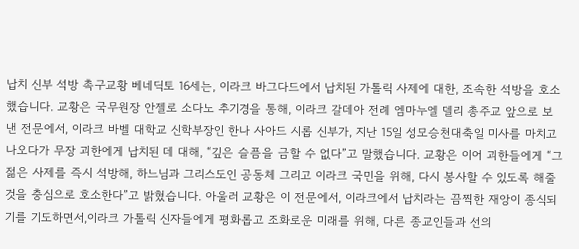납치 신부 석방 촉구교황 베네딕토 16세는, 이라크 바그다드에서 납치된 가톨릭 사제에 대한, 조속한 석방을 호소했습니다. 교황은 국무원장 안젤로 소다노 추기경을 통해, 이라크 갈데아 전례 엠마누엘 델리 총주교 앞으로 보낸 전문에서, 이라크 바벨 대학교 신학부장인 한나 사아드 시롭 신부가, 지난 15일 성모승천대축일 미사를 마치고 나오다가 무장 괴한에게 납치된 데 대해, “깊은 슬픔을 금할 수 없다”고 말했습니다. 교황은 이어 괴한들에게 “그 젊은 사제를 즉시 석방해, 하느님과 그리스도인 공동체 그리고 이라크 국민을 위해, 다시 봉사할 수 있도록 해줄 것을 충심으로 호소한다”고 밝혔습니다. 아울러 교황은 이 전문에서, 이라크에서 납치라는 끔찍한 재앙이 종식되기를 기도하면서,이라크 가톨릭 신자들에게 평화롭고 조화로운 미래를 위해, 다른 종교인들과 선의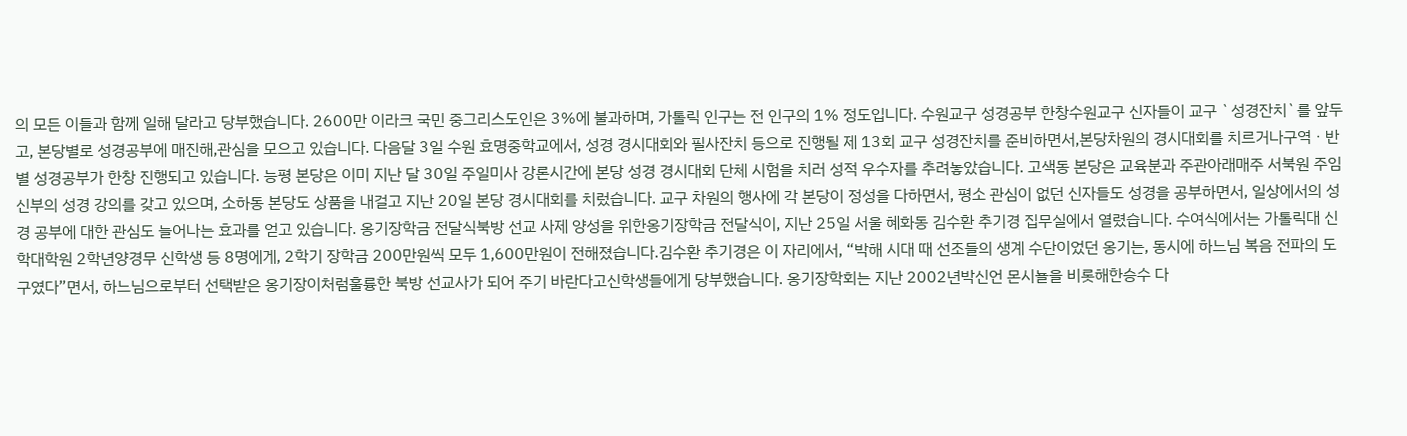의 모든 이들과 함께 일해 달라고 당부했습니다. 2600만 이라크 국민 중그리스도인은 3%에 불과하며, 가톨릭 인구는 전 인구의 1% 정도입니다. 수원교구 성경공부 한창수원교구 신자들이 교구 `성경잔치`를 앞두고, 본당별로 성경공부에 매진해,관심을 모으고 있습니다. 다음달 3일 수원 효명중학교에서, 성경 경시대회와 필사잔치 등으로 진행될 제 13회 교구 성경잔치를 준비하면서,본당차원의 경시대회를 치르거나구역ㆍ반별 성경공부가 한창 진행되고 있습니다. 능평 본당은 이미 지난 달 30일 주일미사 강론시간에 본당 성경 경시대회 단체 시험을 치러 성적 우수자를 추려놓았습니다. 고색동 본당은 교육분과 주관아래매주 서북원 주임 신부의 성경 강의를 갖고 있으며, 소하동 본당도 상품을 내걸고 지난 20일 본당 경시대회를 치렀습니다. 교구 차원의 행사에 각 본당이 정성을 다하면서, 평소 관심이 없던 신자들도 성경을 공부하면서, 일상에서의 성경 공부에 대한 관심도 늘어나는 효과를 얻고 있습니다. 옹기장학금 전달식북방 선교 사제 양성을 위한옹기장학금 전달식이, 지난 25일 서울 혜화동 김수환 추기경 집무실에서 열렸습니다. 수여식에서는 가톨릭대 신학대학원 2학년양경무 신학생 등 8명에게, 2학기 장학금 200만원씩 모두 1,600만원이 전해졌습니다.김수환 추기경은 이 자리에서, “박해 시대 때 선조들의 생계 수단이었던 옹기는, 동시에 하느님 복음 전파의 도구였다”면서, 하느님으로부터 선택받은 옹기장이처럼훌륭한 북방 선교사가 되어 주기 바란다고신학생들에게 당부했습니다. 옹기장학회는 지난 2002년박신언 몬시뇰을 비롯해한승수 다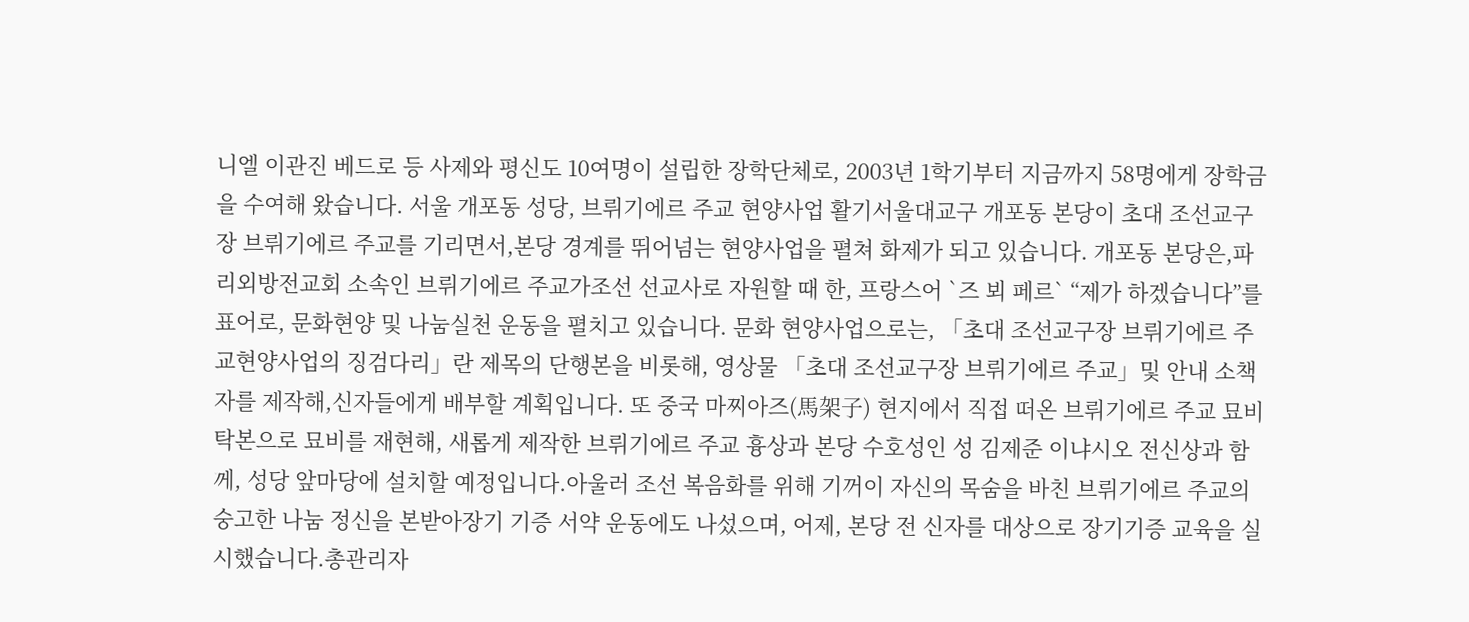니엘 이관진 베드로 등 사제와 평신도 10여명이 설립한 장학단체로, 2003년 1학기부터 지금까지 58명에게 장학금을 수여해 왔습니다. 서울 개포동 성당, 브뤼기에르 주교 현양사업 활기서울대교구 개포동 본당이 초대 조선교구장 브뤼기에르 주교를 기리면서,본당 경계를 뛰어넘는 현양사업을 펼쳐 화제가 되고 있습니다. 개포동 본당은,파리외방전교회 소속인 브뤼기에르 주교가조선 선교사로 자원할 때 한, 프랑스어 `즈 뵈 페르` “제가 하겠습니다”를 표어로, 문화현양 및 나눔실천 운동을 펼치고 있습니다. 문화 현양사업으로는, 「초대 조선교구장 브뤼기에르 주교현양사업의 징검다리」란 제목의 단행본을 비롯해, 영상물 「초대 조선교구장 브뤼기에르 주교」및 안내 소책자를 제작해,신자들에게 배부할 계획입니다. 또 중국 마찌아즈(馬架子) 현지에서 직접 떠온 브뤼기에르 주교 묘비 탁본으로 묘비를 재현해, 새롭게 제작한 브뤼기에르 주교 흉상과 본당 수호성인 성 김제준 이냐시오 전신상과 함께, 성당 앞마당에 설치할 예정입니다.아울러 조선 복음화를 위해 기꺼이 자신의 목숨을 바친 브뤼기에르 주교의 숭고한 나눔 정신을 본받아장기 기증 서약 운동에도 나섰으며, 어제, 본당 전 신자를 대상으로 장기기증 교육을 실시했습니다.총관리자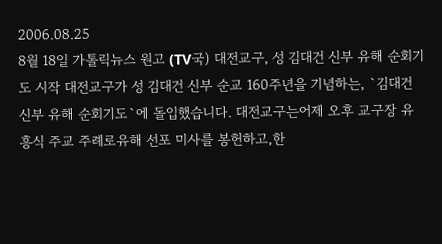2006.08.25
8월 18일 가톨릭뉴스 원고 (TV국) 대전교구, 성 김대건 신부 유해 순회기도 시작 대전교구가 성 김대건 신부 순교 160주년을 기념하는, `김대건 신부 유해 순회기도`에 돌입했습니다. 대전교구는어제 오후 교구장 유흥식 주교 주례로유해 선포 미사를 봉헌하고,한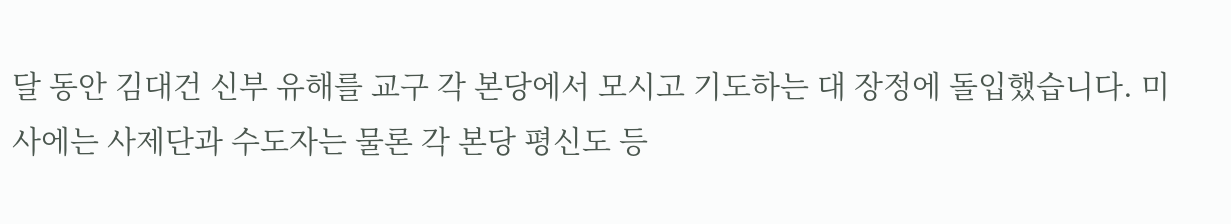달 동안 김대건 신부 유해를 교구 각 본당에서 모시고 기도하는 대 장정에 돌입했습니다. 미사에는 사제단과 수도자는 물론 각 본당 평신도 등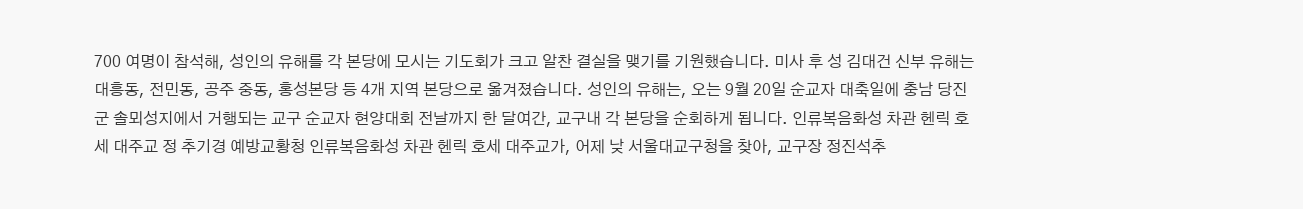700 여명이 참석해, 성인의 유해를 각 본당에 모시는 기도회가 크고 알찬 결실을 맺기를 기원했습니다. 미사 후 성 김대건 신부 유해는 대흥동, 전민동, 공주 중동, 홍성본당 등 4개 지역 본당으로 옮겨졌습니다. 성인의 유해는, 오는 9월 20일 순교자 대축일에 충남 당진군 솔뫼성지에서 거행되는 교구 순교자 현양대회 전날까지 한 달여간, 교구내 각 본당을 순회하게 됩니다. 인류복음화성 차관 헨릭 호세 대주교 정 추기경 예방교황청 인류복음화성 차관 헨릭 호세 대주교가, 어제 낮 서울대교구청을 찾아, 교구장 정진석추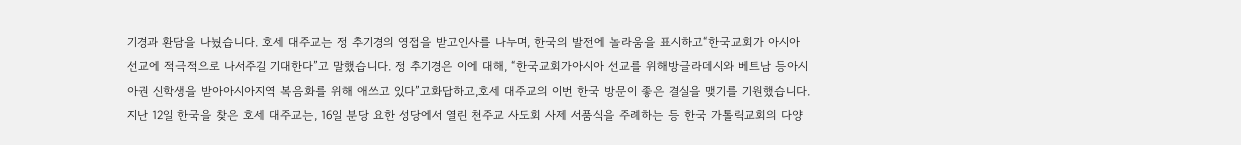기경과 환담을 나눴습니다. 호세 대주교는 정 추기경의 영접을 받고인사를 나누며, 한국의 발전에 놀라움을 표시하고“한국교회가 아시아 선교에 적극적으로 나서주길 기대한다”고 말했습니다. 정 추기경은 이에 대해, “한국교회가아시아 선교를 위해방글라데시와 베트남 등아시아권 신학생을 받아아시아지역 복음화를 위해 애쓰고 있다”고화답하고,호세 대주교의 이번 한국 방문이 좋은 결실을 맺기를 기원했습니다. 지난 12일 한국을 찾은 호세 대주교는, 16일 분당 요한 성당에서 열린 천주교 사도회 사제 서품식을 주례하는 등 한국 가톨릭교회의 다양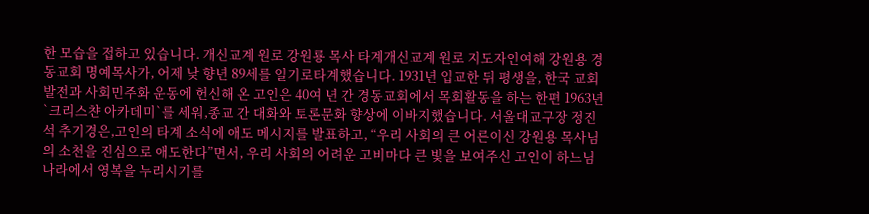한 모습을 접하고 있습니다. 개신교계 원로 강원룡 목사 타계개신교계 원로 지도자인여해 강원용 경동교회 명예목사가, 어제 낮 향년 89세를 일기로타계했습니다. 1931년 입교한 뒤 평생을, 한국 교회 발전과 사회민주화 운동에 헌신해 온 고인은 40여 년 간 경동교회에서 목회활동을 하는 한편 1963년 `크리스챤 아카데미`를 세워,종교 간 대화와 토론문화 향상에 이바지했습니다. 서울대교구장 정진석 추기경은,고인의 타계 소식에 애도 메시지를 발표하고, “우리 사회의 큰 어른이신 강원용 목사님의 소천을 진심으로 애도한다”면서, 우리 사회의 어려운 고비마다 큰 빛을 보여주신 고인이 하느님 나라에서 영복을 누리시기를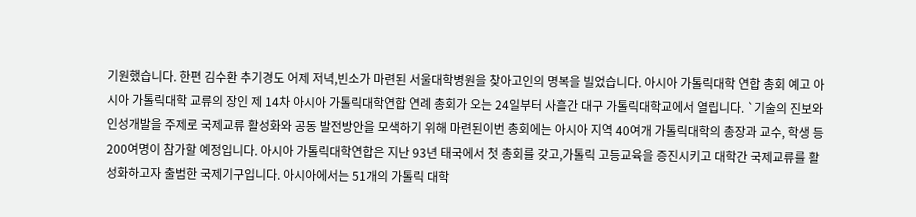기원했습니다. 한편 김수환 추기경도 어제 저녁,빈소가 마련된 서울대학병원을 찾아고인의 명복을 빌었습니다. 아시아 가톨릭대학 연합 총회 예고 아시아 가톨릭대학 교류의 장인 제 14차 아시아 가톨릭대학연합 연례 총회가 오는 24일부터 사흘간 대구 가톨릭대학교에서 열립니다. `기술의 진보와 인성개발을 주제로 국제교류 활성화와 공동 발전방안을 모색하기 위해 마련된이번 총회에는 아시아 지역 40여개 가톨릭대학의 총장과 교수, 학생 등 200여명이 참가할 예정입니다. 아시아 가톨릭대학연합은 지난 93년 태국에서 첫 총회를 갖고,가톨릭 고등교육을 증진시키고 대학간 국제교류를 활성화하고자 출범한 국제기구입니다. 아시아에서는 51개의 가톨릭 대학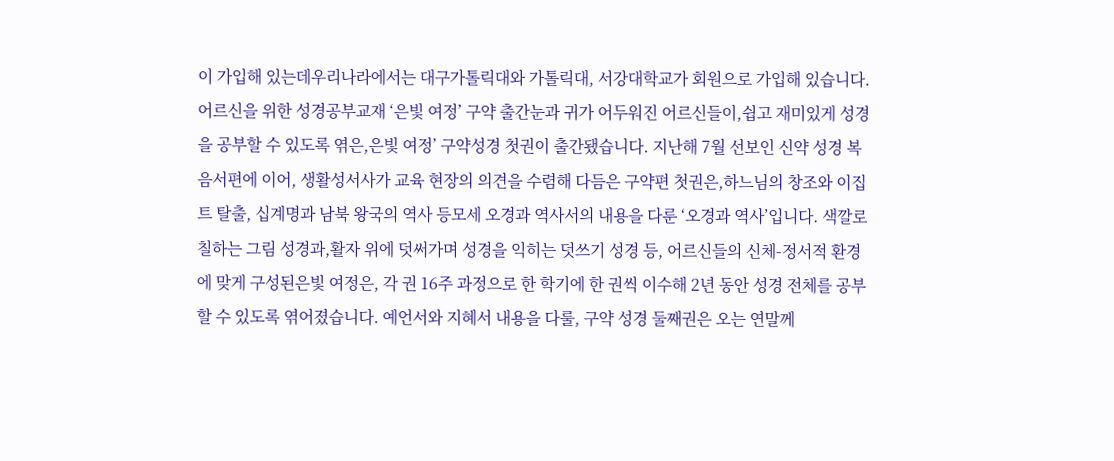이 가입해 있는데우리나라에서는 대구가톨릭대와 가톨릭대, 서강대학교가 회원으로 가입해 있습니다. 어르신을 위한 성경공부교재 ‘은빛 여정’ 구약 출간눈과 귀가 어두워진 어르신들이,쉽고 재미있게 성경을 공부할 수 있도록 엮은,은빛 여정’ 구약성경 첫권이 출간됐습니다. 지난해 7월 선보인 신약 성경 복음서편에 이어, 생활성서사가 교육 현장의 의견을 수렴해 다듬은 구약편 첫권은,하느님의 창조와 이집트 탈출, 십계명과 남북 왕국의 역사 등모세 오경과 역사서의 내용을 다룬 ‘오경과 역사’입니다. 색깔로 칠하는 그림 성경과,활자 위에 덧써가며 성경을 익히는 덧쓰기 성경 등, 어르신들의 신체-정서적 환경에 맞게 구성된은빛 여정은, 각 권 16주 과정으로 한 학기에 한 권씩 이수해 2년 동안 성경 전체를 공부할 수 있도록 엮어졌습니다. 예언서와 지혜서 내용을 다룰, 구약 성경 둘째권은 오는 연말께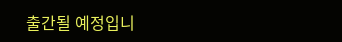출간될 예정입니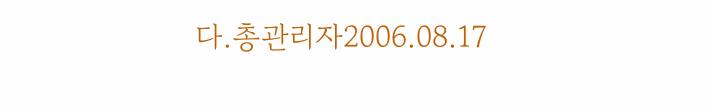다.총관리자2006.08.17